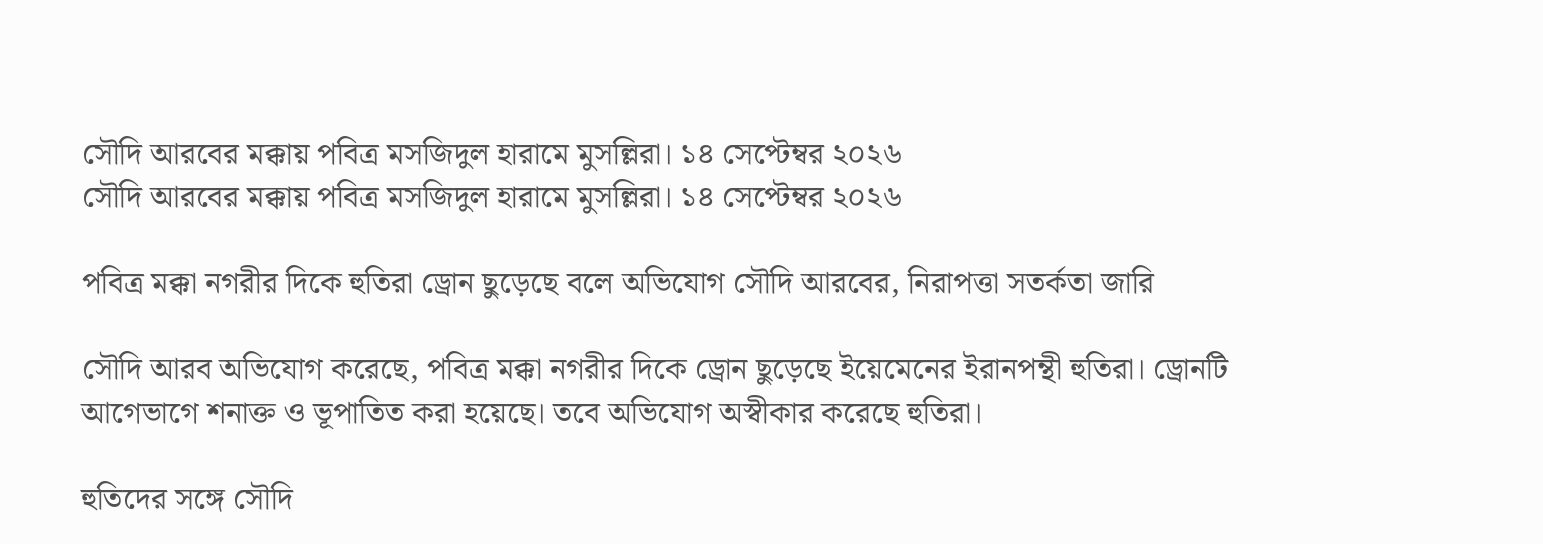সৌদি আরবের মক্কায় পবিত্র মসজিদুল হারামে মুসল্লিরা। ১৪ সেপ্টেম্বর ২০২৬
সৌদি আরবের মক্কায় পবিত্র মসজিদুল হারামে মুসল্লিরা। ১৪ সেপ্টেম্বর ২০২৬

পবিত্র মক্কা নগরীর দিকে হুতিরা ড্রোন ছুড়েছে বলে অভিযোগ সৌদি আরবের, নিরাপত্তা সতর্কতা জারি

সৌদি আরব অভিযোগ করেছে, পবিত্র মক্কা নগরীর দিকে ড্রোন ছুড়েছে ইয়েমেনের ইরানপন্থী হুতিরা। ড্রোনটি আগেভাগে শনাক্ত ও ভূপাতিত করা হয়েছে। তবে অভিযোগ অস্বীকার করেছে হুতিরা।

হুতিদের সঙ্গে সৌদি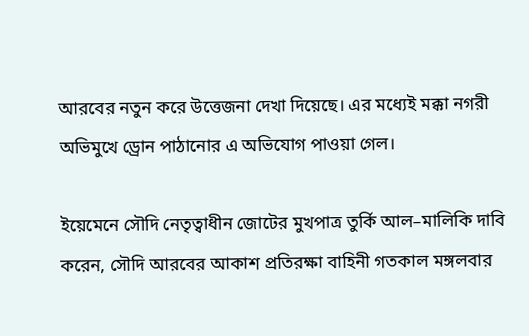আরবের নতুন করে উত্তেজনা দেখা দিয়েছে। এর মধ্যেই মক্কা নগরী অভিমুখে ড্রোন পাঠানোর এ অভিযোগ পাওয়া গেল।

ইয়েমেনে সৌদি নেতৃত্বাধীন জোটের মুখপাত্র তুর্কি আল–মালিকি দাবি করেন, সৌদি আরবের আকাশ প্রতিরক্ষা বাহিনী গতকাল মঙ্গলবার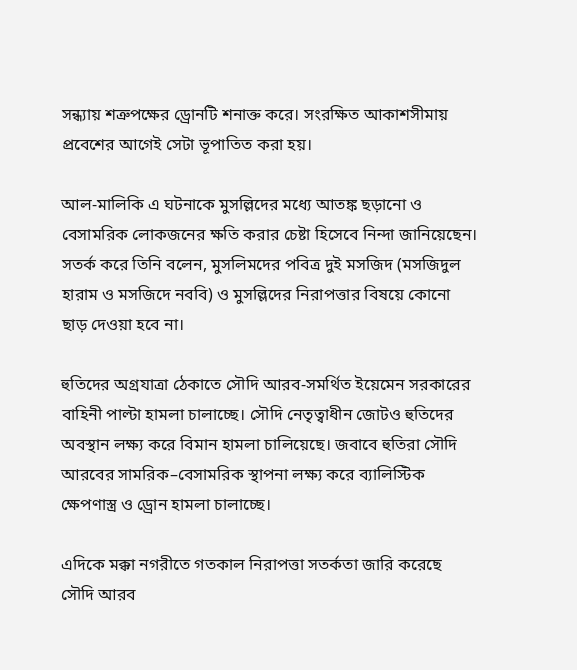সন্ধ্যায় শত্রুপক্ষের ড্রোনটি শনাক্ত করে। সংরক্ষিত আকাশসীমায় প্রবেশের আগেই সেটা ভূপাতিত করা হয়।

আল-মালিকি এ ঘটনাকে মুসল্লিদের মধ্যে আতঙ্ক ছড়ানো ও বেসামরিক লোকজনের ক্ষতি করার চেষ্টা হিসেবে নিন্দা জানিয়েছেন। সতর্ক করে তিনি বলেন, মুসলিমদের পবিত্র দুই মসজিদ (মসজিদুল হারাম ও মসজিদে নববি) ও মুসল্লিদের নিরাপত্তার বিষয়ে কোনো ছাড় দেওয়া হবে না।

হুতিদের অগ্রযাত্রা ঠেকাতে সৌদি আরব-সমর্থিত ইয়েমেন সরকারের বাহিনী পাল্টা হামলা চালাচ্ছে। সৌদি নেতৃত্বাধীন জোটও হুতিদের অবস্থান লক্ষ্য করে বিমান হামলা চালিয়েছে। জবাবে হুতিরা সৌদি আরবের সামরিক–বেসামরিক স্থাপনা লক্ষ্য করে ব্যালিস্টিক ক্ষেপণাস্ত্র ও ড্রোন হামলা চালাচ্ছে।

এদিকে মক্কা নগরীতে গতকাল নিরাপত্তা সতর্কতা জারি করেছে সৌদি আরব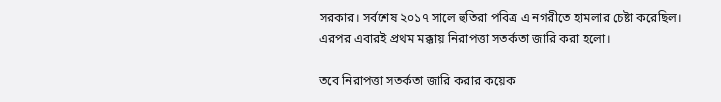সরকার। সর্বশেষ ২০১৭ সালে হুতিরা পবিত্র এ নগরীতে হামলার চেষ্টা করেছিল। এরপর এবারই প্রথম মক্কায় নিরাপত্তা সতর্কতা জারি করা হলো।

তবে নিরাপত্তা সতর্কতা জারি করার কয়েক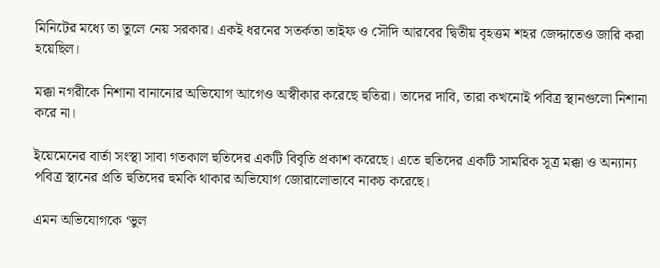মিনিটের মধ্যে তা তুলে নেয় সরকার। একই ধরনের সতর্কতা তাইফ ও সৌদি আরবের দ্বিতীয় বৃহত্তম শহর জেদ্দাতেও জারি করা হয়েছিল।

মক্কা নগরীকে নিশানা বানানোর অভিযোগ আগেও অস্বীকার করেছে হুতিরা। তাদের দাবি, তারা কখনোই পবিত্র স্থানগুলো নিশানা করে না।

ইয়েমেনের বার্তা সংস্থা সাবা গতকাল হুতিদের একটি বিবৃতি প্রকাশ করেছে। এতে হুতিদের একটি সামরিক সূত্র মক্কা ও অন্যান্য পবিত্র স্থানের প্রতি হুতিদের হুমকি থাকার অভিযোগ জোরালোভাবে নাকচ করেছে।

এমন অভিযোগকে ‘ভুল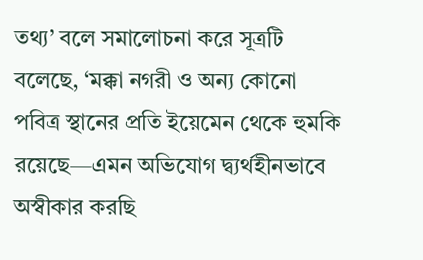তথ্য’ বলে সমালোচনা করে সূত্রটি বলেছে, ‘মক্কা নগরী ও অন্য কোনো পবিত্র স্থানের প্রতি ইয়েমেন থেকে হুমকি রয়েছে—এমন অভিযোগ দ্ব্যর্থহীনভাবে অস্বীকার করছি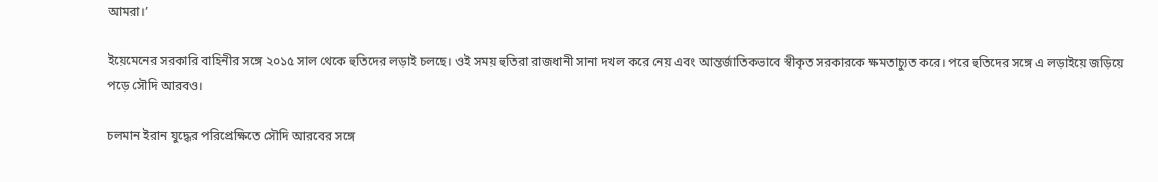আমরা।’

ইয়েমেনের সরকারি বাহিনীর সঙ্গে ২০১৫ সাল থেকে হুতিদের লড়াই চলছে। ওই সময় হুতিরা রাজধানী সানা দখল করে নেয় এবং আন্তর্জাতিকভাবে স্বীকৃত সরকারকে ক্ষমতাচ্যুত করে। পরে হুতিদের সঙ্গে এ লড়াইয়ে জড়িয়ে পড়ে সৌদি আরবও।

চলমান ইরান যুদ্ধের পরিপ্রেক্ষিতে সৌদি আরবের সঙ্গে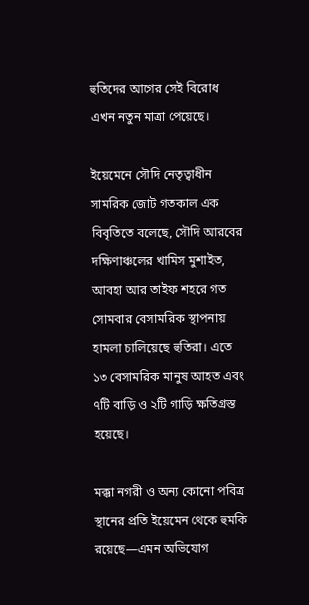হুতিদের আগের সেই বিরোধ এখন নতুন মাত্রা পেয়েছে।

ইয়েমেনে সৌদি নেতৃত্বাধীন সামরিক জোট গতকাল এক বিবৃতিতে বলেছে, সৌদি আরবের দক্ষিণাঞ্চলের খামিস মুশাইত, আবহা আর তাইফ শহরে গত সোমবার বেসামরিক স্থাপনায় হামলা চালিয়েছে হুতিরা। এতে ১৩ বেসামরিক মানুষ আহত এবং ৭টি বাড়ি ও ২টি গাড়ি ক্ষতিগ্রস্ত হয়েছে।

মক্কা নগরী ও অন্য কোনো পবিত্র স্থানের প্রতি ইয়েমেন থেকে হুমকি রয়েছে—এমন অভিযোগ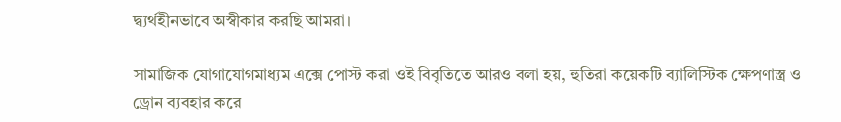দ্ব্যর্থহীনভাবে অস্বীকার করছি আমরা।

সামাজিক যোগাযোগমাধ্যম এক্সে পোস্ট করা ওই বিবৃতিতে আরও বলা হয়, হুতিরা কয়েকটি ব্যালিস্টিক ক্ষেপণাস্ত্র ও ড্রোন ব্যবহার করে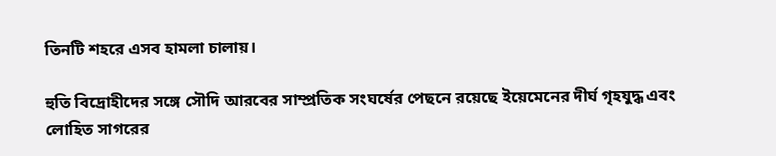তিনটি শহরে এসব হামলা চালায়।

হুতি বিদ্রোহীদের সঙ্গে সৌদি আরবের সাম্প্রতিক সংঘর্ষের পেছনে রয়েছে ইয়েমেনের দীর্ঘ গৃহযুদ্ধ এবং লোহিত সাগরের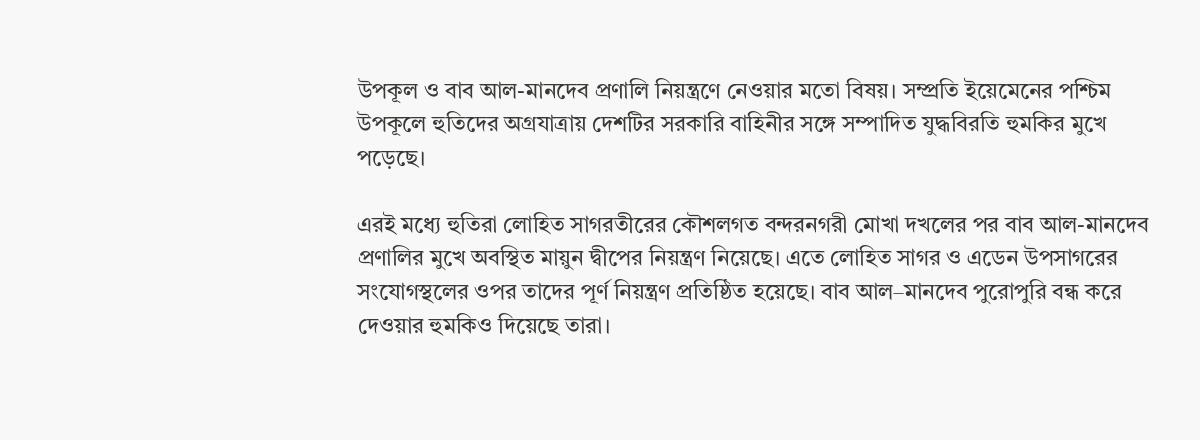উপকূল ও বাব আল-মানদেব প্রণালি নিয়ন্ত্রণে নেওয়ার মতো বিষয়। সম্প্রতি ইয়েমেনের পশ্চিম উপকূলে হুতিদের অগ্রযাত্রায় দেশটির সরকারি বাহিনীর সঙ্গে সম্পাদিত যুদ্ধবিরতি হুমকির মুখে পড়েছে।

এরই মধ্যে হুতিরা লোহিত সাগরতীরের কৌশলগত বন্দরনগরী মোখা দখলের পর বাব আল-মানদেব প্রণালির মুখে অবস্থিত মায়ুন দ্বীপের নিয়ন্ত্রণ নিয়েছে। এতে লোহিত সাগর ও এডেন উপসাগরের সংযোগস্থলের ওপর তাদের পূর্ণ নিয়ন্ত্রণ প্রতিষ্ঠিত হয়েছে। বাব আল–মানদেব পুরোপুরি বন্ধ করে দেওয়ার হুমকিও দিয়েছে তারা।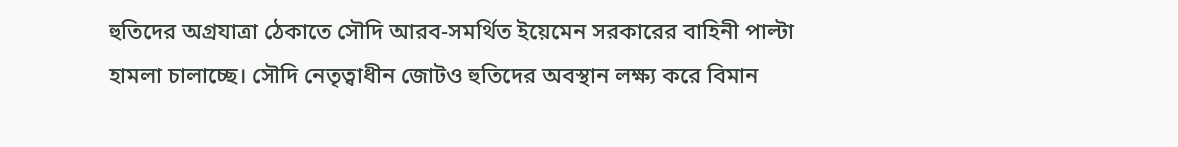হুতিদের অগ্রযাত্রা ঠেকাতে সৌদি আরব-সমর্থিত ইয়েমেন সরকারের বাহিনী পাল্টা হামলা চালাচ্ছে। সৌদি নেতৃত্বাধীন জোটও হুতিদের অবস্থান লক্ষ্য করে বিমান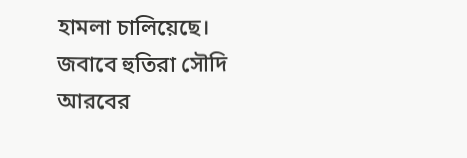হামলা চালিয়েছে। জবাবে হুতিরা সৌদি আরবের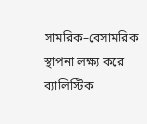সামরিক–বেসামরিক স্থাপনা লক্ষ্য করে ব্যালিস্টিক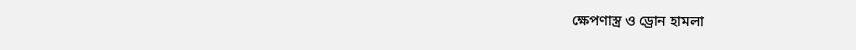ক্ষেপণাস্ত্র ও ড্রোন হামলা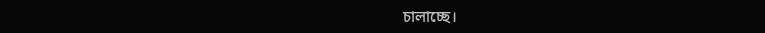চালাচ্ছে।